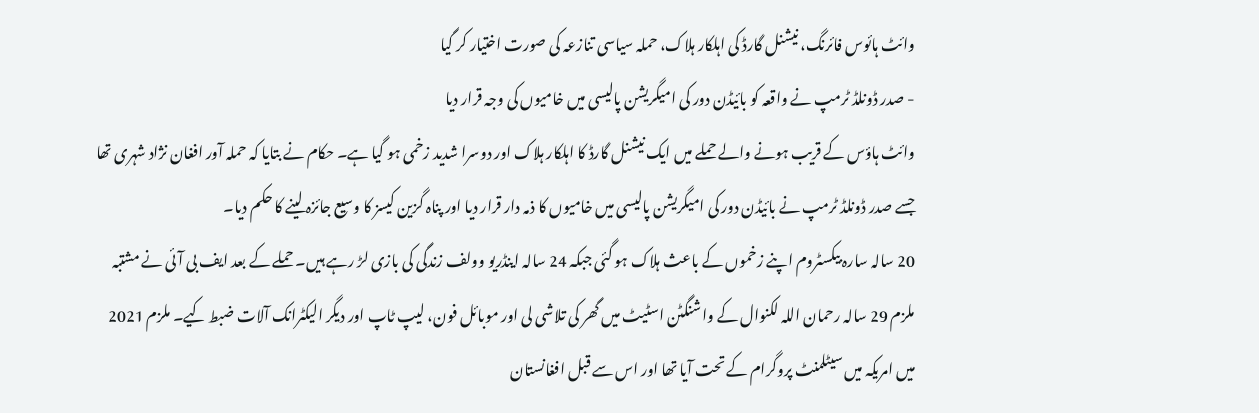وائٹ ہائوس فائرنگ، نیشنل گارڈ کی اہلکار ہلاک، حملہ سیاسی تنازعہ کی صورت اختیار کر گیا
- صدر ڈونلڈ ٹرمپ نے واقعہ کو بائیڈن دور کی امیگریشن پالیسی میں خامیوں کی وجہ قرار دیا
وائٹ ہاؤس کے قریب ہونے والے حملے میں ایک نیشنل گارڈ کا اہلکار ہلاک اور دوسرا شدید زخمی ہو گیا ہے۔ حکام نے بتایا کہ حملہ آور افغان نژاد شہری تھا جسے صدر ڈونلڈ ٹرمپ نے بائیڈن دور کی امیگریشن پالیسی میں خامیوں کا ذمہ دار قرار دیا اور پناہ گزین کیسز کا وسیع جائزہ لینے کا حکم دیا۔
20 سالہ سارہ بیکسٹروم اپنے زخموں کے باعث ہلاک ہو گئی جبکہ 24 سالہ اینڈریو وولف زندگی کی بازی لڑ رہے ہیں۔ حملے کے بعد ایف بی آئی نے مشتبہ ملزم 29 سالہ رحمان اللہ لکنوال کے واشنگٹن اسٹیٹ میں گھر کی تلاشی لی اور موبائل فون، لیپ ٹاپ اور دیگر الیکٹرانک آلات ضبط کیے۔ ملزم 2021 میں امریکہ میں سیٹلمنٹ پروگرام کے تحت آیا تھا اور اس سے قبل افغانستان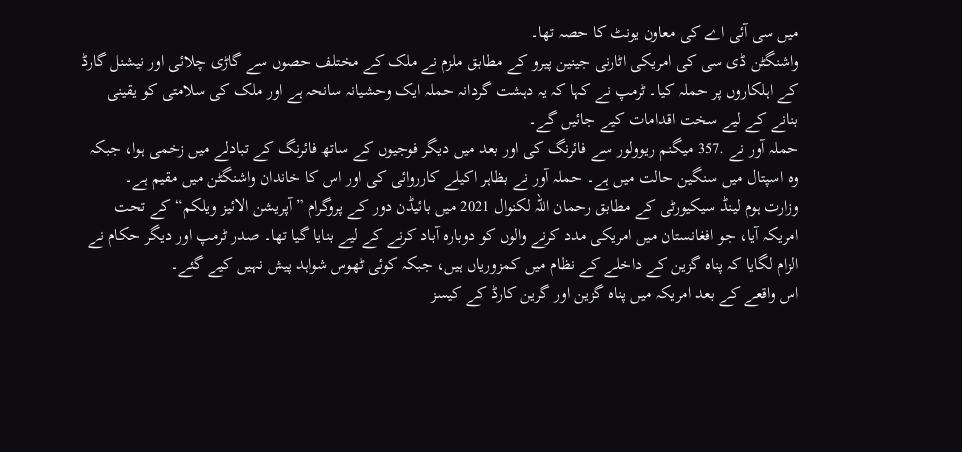میں سی آئی اے کی معاون یونٹ کا حصہ تھا۔
واشنگٹن ڈی سی کی امریکی اٹارنی جینین پیرو کے مطابق ملزم نے ملک کے مختلف حصوں سے گاڑی چلائی اور نیشنل گارڈ کے اہلکاروں پر حملہ کیا۔ ٹرمپ نے کہا کہ یہ دہشت گردانہ حملہ ایک وحشیانہ سانحہ ہے اور ملک کی سلامتی کو یقینی بنانے کے لیے سخت اقدامات کیے جائیں گے۔
حملہ آور نے .357 میگنم ریوولور سے فائرنگ کی اور بعد میں دیگر فوجیوں کے ساتھ فائرنگ کے تبادلے میں زخمی ہوا، جبکہ وہ اسپتال میں سنگین حالت میں ہے۔ حملہ آور نے بظاہر اکیلے کارروائی کی اور اس کا خاندان واشنگٹن میں مقیم ہے۔
وزارت ہوم لینڈ سیکیورٹی کے مطابق رحمان اللہ لکنوال 2021 میں بائیڈن دور کے پروگرام ”آپریشن الائیز ویلکم“ کے تحت امریکہ آیا، جو افغانستان میں امریکی مدد کرنے والوں کو دوبارہ آباد کرنے کے لیے بنایا گیا تھا۔ صدر ٹرمپ اور دیگر حکام نے الزام لگایا کہ پناہ گزین کے داخلے کے نظام میں کمزوریاں ہیں، جبکہ کوئی ٹھوس شواہد پیش نہیں کیے گئے۔
اس واقعے کے بعد امریکہ میں پناہ گزین اور گرین کارڈ کے کیسز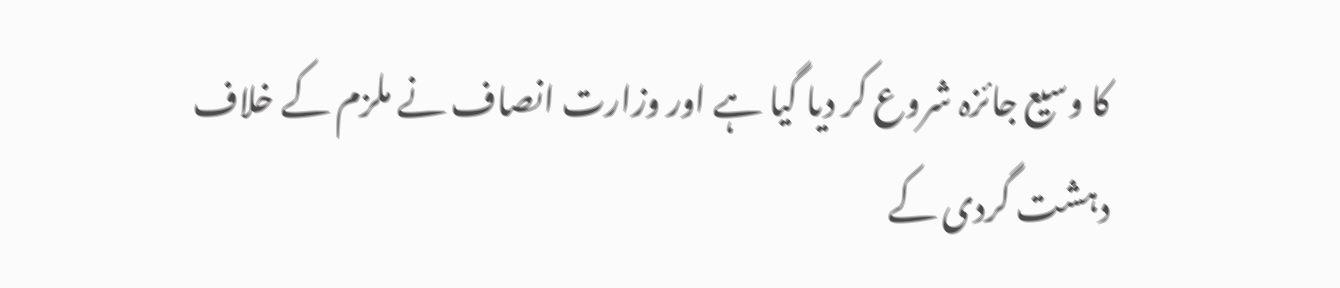کا وسیع جائزہ شروع کر دیا گیا ہے اور وزارت انصاف نے ملزم کے خلاف دہشت گردی کے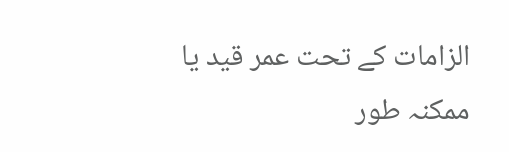الزامات کے تحت عمر قید یا ممکنہ طور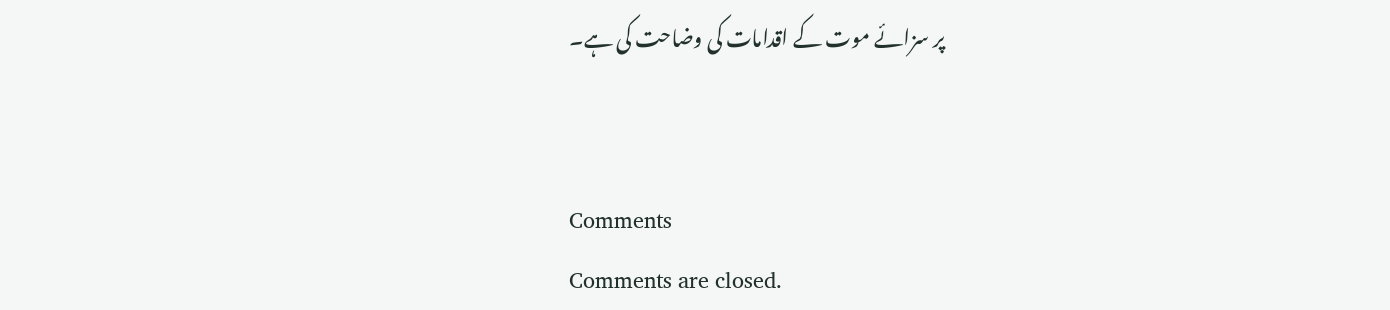پر سزائے موت کے اقدامات کی وضاحت کی ہے۔


Comments
Comments are closed.